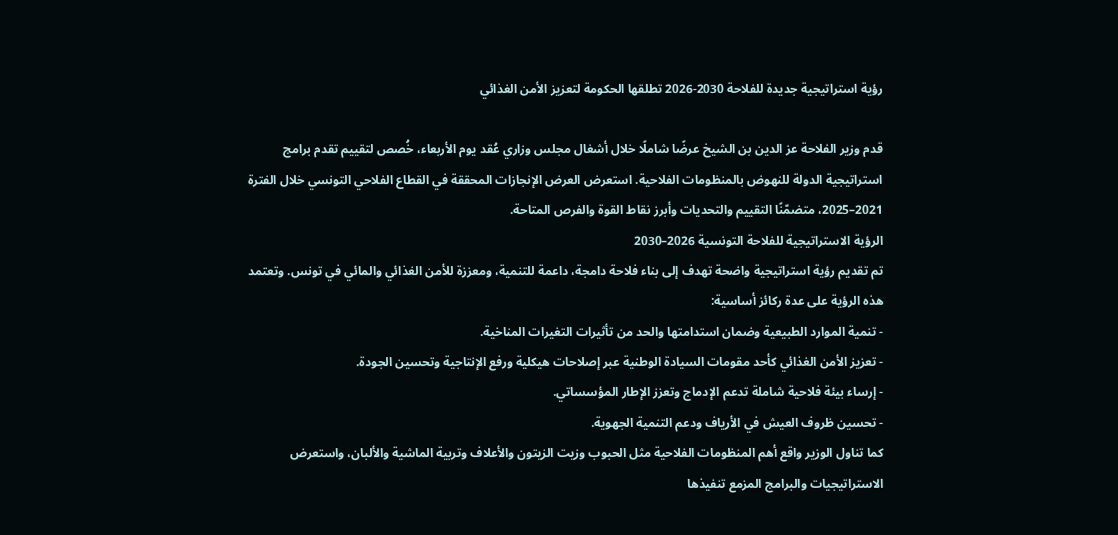رؤية استراتيجية جديدة للفلاحة 2030-2026 تطلقها الحكومة لتعزيز الأمن الغذائي

قدم وزير الفلاحة عز الدين بن الشيخ عرضًا شاملًا خلال أشغال مجلس وزاري عُقد يوم الأربعاء، خُصص لتقييم تقدم برامج استراتيجية الدولة للنهوض بالمنظومات الفلاحية. استعرض العرض الإنجازات المحققة في القطاع الفلاحي التونسي خلال الفترة 2021–2025، متضمّنًا التقييم والتحديات وأبرز نقاط القوة والفرص المتاحة.
الرؤية الاستراتيجية للفلاحة التونسية 2026–2030
تم تقديم رؤية استراتيجية واضحة تهدف إلى بناء فلاحة دامجة، داعمة للتنمية، ومعززة للأمن الغذائي والمائي في تونس. وتعتمد هذه الرؤية على عدة ركائز أساسية:
- تنمية الموارد الطبيعية وضمان استدامتها والحد من تأثيرات التغيرات المناخية.
- تعزيز الأمن الغذائي كأحد مقومات السيادة الوطنية عبر إصلاحات هيكلية ورفع الإنتاجية وتحسين الجودة.
- إرساء بيئة فلاحية شاملة تدعم الإدماج وتعزز الإطار المؤسساتي.
- تحسين ظروف العيش في الأرياف ودعم التنمية الجهوية.
كما تناول الوزير واقع أهم المنظومات الفلاحية مثل الحبوب وزيت الزيتون والأعلاف وتربية الماشية والألبان، واستعرض الاستراتيجيات والبرامج المزمع تنفيذها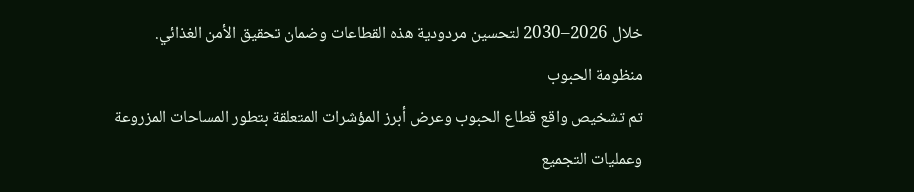خلال 2026–2030 لتحسين مردودية هذه القطاعات وضمان تحقيق الأمن الغذائي.
منظومة الحبوب
تم تشخيص واقع قطاع الحبوب وعرض أبرز المؤشرات المتعلقة بتطور المساحات المزروعة وعمليات التجميع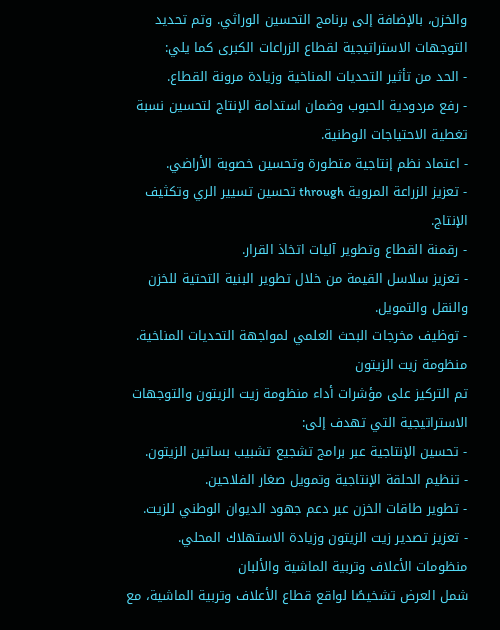والخزن، بالإضافة إلى برنامج التحسين الوراثي. وتم تحديد التوجهات الاستراتيجية لقطاع الزراعات الكبرى كما يلي:
- الحد من تأثير التحديات المناخية وزيادة مرونة القطاع.
- رفع مردودية الحبوب وضمان استدامة الإنتاج لتحسين نسبة تغطية الاحتياجات الوطنية.
- اعتماد نظم إنتاجية متطورة وتحسين خصوبة الأراضي.
- تعزيز الزراعة المروية through تحسين تسيير الري وتكثيف الإنتاج.
- رقمنة القطاع وتطوير آليات اتخاذ القرار.
- تعزيز سلاسل القيمة من خلال تطوير البنية التحتية للخزن والنقل والتمويل.
- توظيف مخرجات البحث العلمي لمواجهة التحديات المناخية.
منظومة زيت الزيتون
تم التركيز على مؤشرات أداء منظومة زيت الزيتون والتوجهات الاستراتيجية التي تهدف إلى:
- تحسين الإنتاجية عبر برامج تشجيع تشبيب بساتين الزيتون.
- تنظيم الحلقة الإنتاجية وتمويل صغار الفلاحين.
- تطوير طاقات الخزن عبر دعم جهود الديوان الوطني للزيت.
- تعزيز تصدير زيت الزيتون وزيادة الاستهلاك المحلي.
منظومات الأعلاف وتربية الماشية والألبان
شمل العرض تشخيصًا لواقع قطاع الأعلاف وتربية الماشية، مع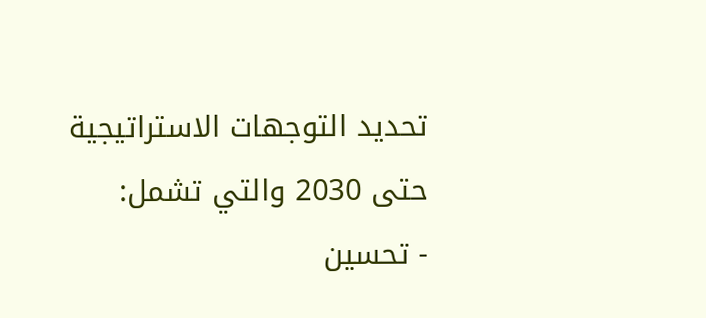تحديد التوجهات الاستراتيجية حتى 2030 والتي تشمل:
- تحسين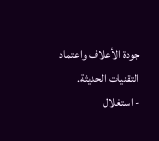جودة الأعلاف واعتماد التقنيات الحديثة.
- استغلال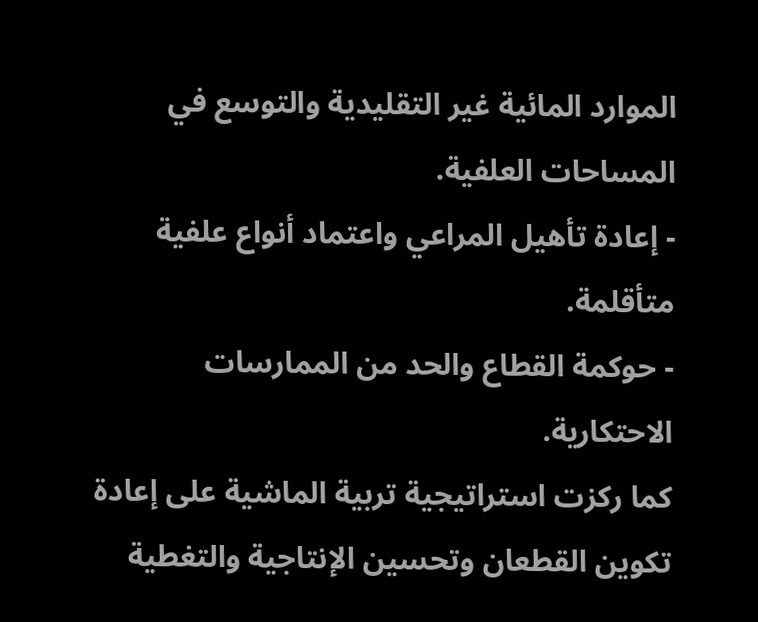الموارد المائية غير التقليدية والتوسع في المساحات العلفية.
- إعادة تأهيل المراعي واعتماد أنواع علفية متأقلمة.
- حوكمة القطاع والحد من الممارسات الاحتكارية.
كما ركزت استراتيجية تربية الماشية على إعادة تكوين القطعان وتحسين الإنتاجية والتغطية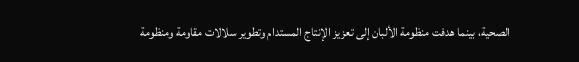الصحية، بينما هدفت منظومة الألبان إلى تعزيز الإنتاج المستدام وتطوير سلالات مقاومة ومنظومة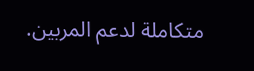متكاملة لدعم المربين.